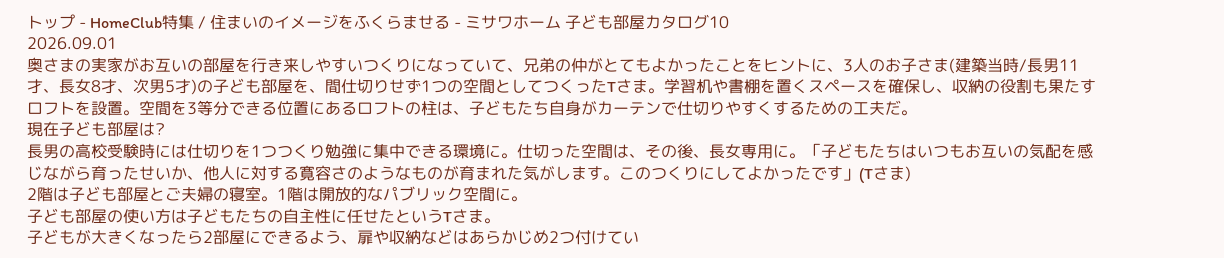トップ - HomeClub特集 / 住まいのイメージをふくらませる - ミサワホーム 子ども部屋カタログ10
2026.09.01
奥さまの実家がお互いの部屋を行き来しやすいつくりになっていて、兄弟の仲がとてもよかったことをヒントに、3人のお子さま(建築当時/長男11才、長女8才、次男5才)の子ども部屋を、間仕切りせず1つの空間としてつくったTさま。学習机や書棚を置くスペースを確保し、収納の役割も果たすロフトを設置。空間を3等分できる位置にあるロフトの柱は、子どもたち自身がカーテンで仕切りやすくするための工夫だ。
現在子ども部屋は?
長男の高校受験時には仕切りを1つつくり勉強に集中できる環境に。仕切った空間は、その後、長女専用に。「子どもたちはいつもお互いの気配を感じながら育ったせいか、他人に対する寛容さのようなものが育まれた気がします。このつくりにしてよかったです」(Tさま)
2階は子ども部屋とご夫婦の寝室。1階は開放的なパブリック空間に。
子ども部屋の使い方は子どもたちの自主性に任せたというTさま。
子どもが大きくなったら2部屋にできるよう、扉や収納などはあらかじめ2つ付けてい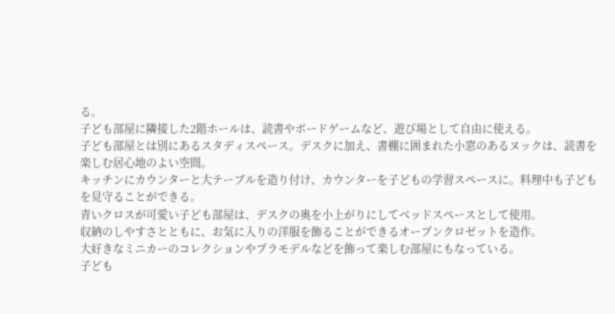る。
子ども部屋に隣接した2階ホールは、読書やボードゲームなど、遊び場として自由に使える。
子ども部屋とは別にあるスタディスペース。デスクに加え、書棚に囲まれた小窓のあるヌックは、読書を楽しむ居心地のよい空間。
キッチンにカウンターと大テーブルを造り付け、カウンターを子どもの学習スペースに。料理中も子どもを見守ることができる。
青いクロスが可愛い子ども部屋は、デスクの奥を小上がりにしてベッドスペースとして使用。
収納のしやすさとともに、お気に入りの洋服を飾ることができるオープンクロゼットを造作。
大好きなミニカーのコレクションやプラモデルなどを飾って楽しむ部屋にもなっている。
子ども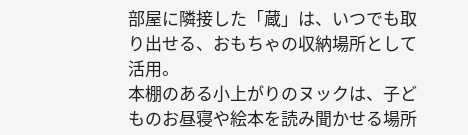部屋に隣接した「蔵」は、いつでも取り出せる、おもちゃの収納場所として活用。
本棚のある小上がりのヌックは、子どものお昼寝や絵本を読み聞かせる場所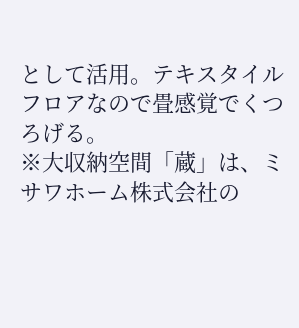として活用。テキスタイルフロアなので畳感覚でくつろげる。
※大収納空間「蔵」は、ミサワホーム株式会社の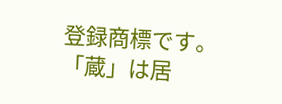登録商標です。「蔵」は居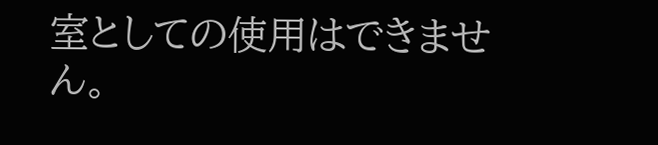室としての使用はできません。